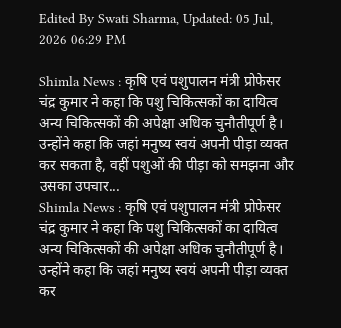Edited By Swati Sharma, Updated: 05 Jul, 2026 06:29 PM

Shimla News : कृषि एवं पशुपालन मंत्री प्रोफेसर चंद्र कुमार ने कहा कि पशु चिकित्सकों का दायित्व अन्य चिकित्सकों की अपेक्षा अधिक चुनौतीपूर्ण है। उन्होंने कहा कि जहां मनुष्य स्वयं अपनी पीड़ा व्यक्त कर सकता है, वहीं पशुओं की पीड़ा को समझना और उसका उपचार...
Shimla News : कृषि एवं पशुपालन मंत्री प्रोफेसर चंद्र कुमार ने कहा कि पशु चिकित्सकों का दायित्व अन्य चिकित्सकों की अपेक्षा अधिक चुनौतीपूर्ण है। उन्होंने कहा कि जहां मनुष्य स्वयं अपनी पीड़ा व्यक्त कर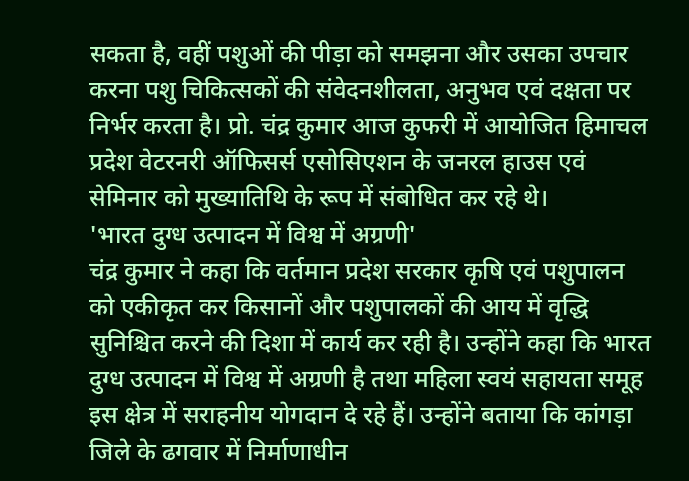सकता है, वहीं पशुओं की पीड़ा को समझना और उसका उपचार करना पशु चिकित्सकों की संवेदनशीलता, अनुभव एवं दक्षता पर निर्भर करता है। प्रो. चंद्र कुमार आज कुफरी में आयोजित हिमाचल प्रदेश वेटरनरी ऑफिसर्स एसोसिएशन के जनरल हाउस एवं सेमिनार को मुख्यातिथि के रूप में संबोधित कर रहे थे।
'भारत दुग्ध उत्पादन में विश्व में अग्रणी'
चंद्र कुमार ने कहा कि वर्तमान प्रदेश सरकार कृषि एवं पशुपालन को एकीकृत कर किसानों और पशुपालकों की आय में वृद्धि सुनिश्चित करने की दिशा में कार्य कर रही है। उन्होंने कहा कि भारत दुग्ध उत्पादन में विश्व में अग्रणी है तथा महिला स्वयं सहायता समूह इस क्षेत्र में सराहनीय योगदान दे रहे हैं। उन्होंने बताया कि कांगड़ा जिले के ढगवार में निर्माणाधीन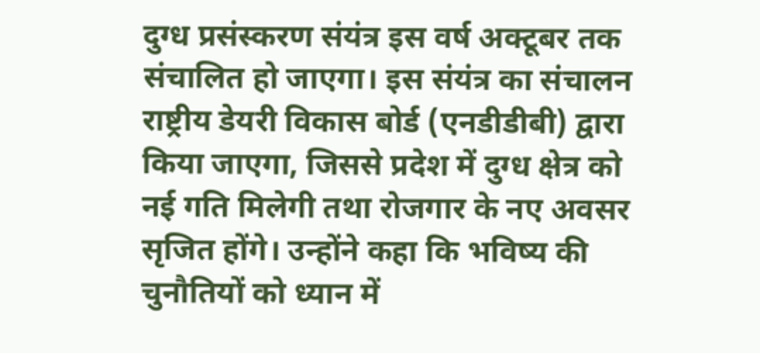दुग्ध प्रसंस्करण संयंत्र इस वर्ष अक्टूबर तक संचालित हो जाएगा। इस संयंत्र का संचालन राष्ट्रीय डेयरी विकास बोर्ड (एनडीडीबी) द्वारा किया जाएगा, जिससे प्रदेश में दुग्ध क्षेत्र को नई गति मिलेगी तथा रोजगार के नए अवसर सृजित होंगे। उन्होंने कहा कि भविष्य की चुनौतियों को ध्यान में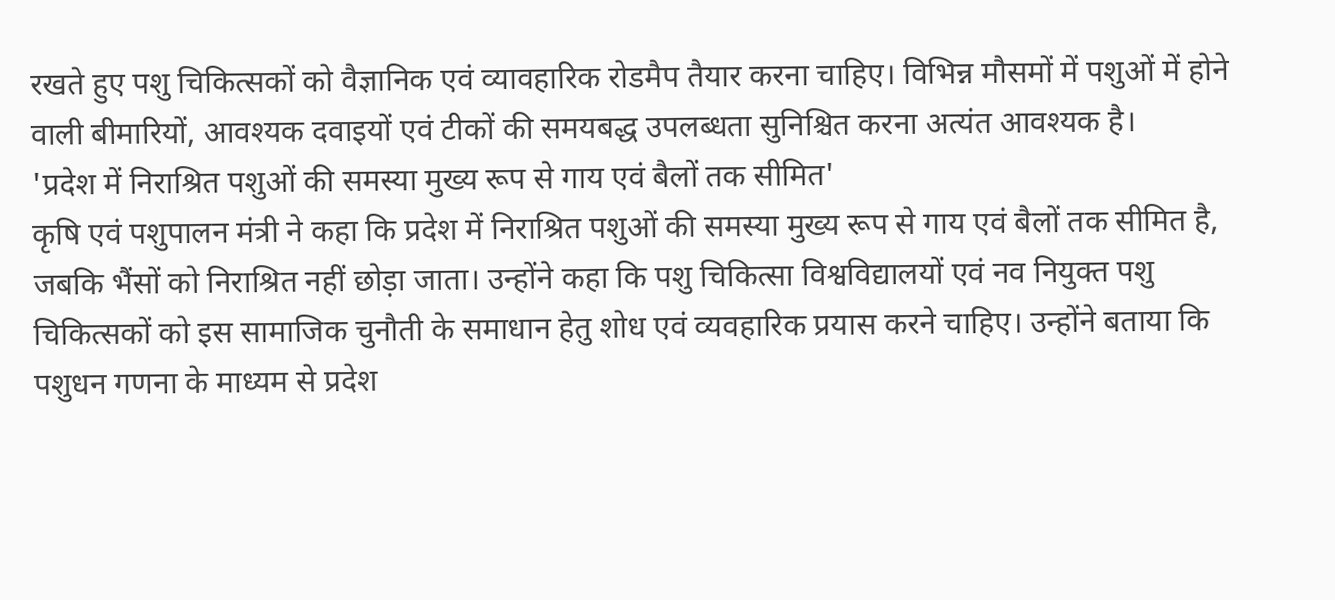रखते हुए पशु चिकित्सकों को वैज्ञानिक एवं व्यावहारिक रोडमैप तैयार करना चाहिए। विभिन्न मौसमों में पशुओं में होने वाली बीमारियों, आवश्यक दवाइयों एवं टीकों की समयबद्ध उपलब्धता सुनिश्चित करना अत्यंत आवश्यक है।
'प्रदेश में निराश्रित पशुओं की समस्या मुख्य रूप से गाय एवं बैलों तक सीमित'
कृषि एवं पशुपालन मंत्री ने कहा कि प्रदेश में निराश्रित पशुओं की समस्या मुख्य रूप से गाय एवं बैलों तक सीमित है, जबकि भैंसों को निराश्रित नहीं छोड़ा जाता। उन्होंने कहा कि पशु चिकित्सा विश्वविद्यालयों एवं नव नियुक्त पशु चिकित्सकों को इस सामाजिक चुनौती के समाधान हेतु शोध एवं व्यवहारिक प्रयास करने चाहिए। उन्होंने बताया कि पशुधन गणना के माध्यम से प्रदेश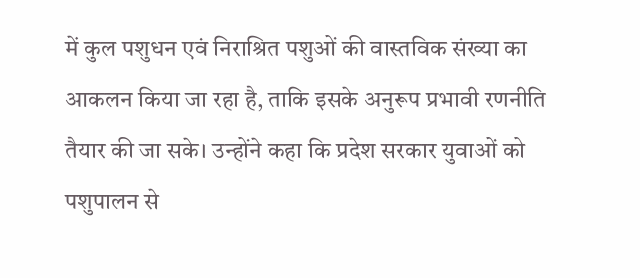में कुल पशुधन एवं निराश्रित पशुओं की वास्तविक संख्या का आकलन किया जा रहा है, ताकि इसके अनुरूप प्रभावी रणनीति तैयार की जा सके। उन्होंने कहा कि प्रदेश सरकार युवाओं को पशुपालन से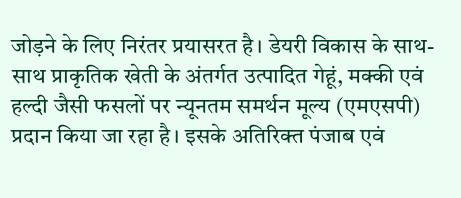जोड़ने के लिए निरंतर प्रयासरत है। डेयरी विकास के साथ-साथ प्राकृतिक खेती के अंतर्गत उत्पादित गेहूं, मक्की एवं हल्दी जैसी फसलों पर न्यूनतम समर्थन मूल्य (एमएसपी) प्रदान किया जा रहा है। इसके अतिरिक्त पंजाब एवं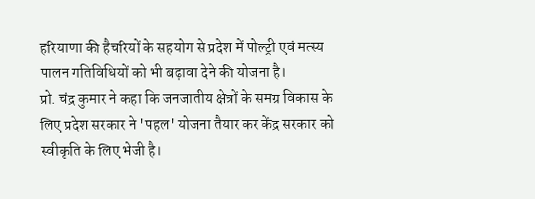हरियाणा की हैचरियों के सहयोग से प्रदेश में पोल्ट्री एवं मत्स्य पालन गतिविधियों को भी बढ़ावा देने की योजना है।
प्रो. चंद्र कुमार ने कहा कि जनजातीय क्षेत्रों के समग्र विकास के लिए प्रदेश सरकार ने 'पहल' योजना तैयार कर केंद्र सरकार को स्वीकृति के लिए भेजी है।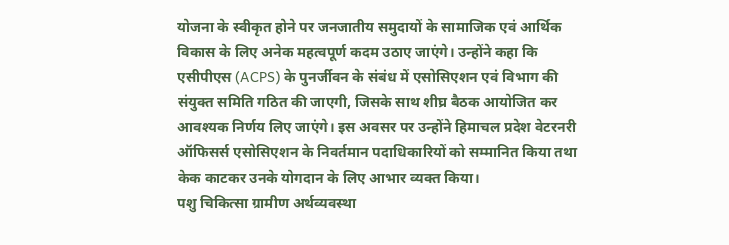योजना के स्वीकृत होने पर जनजातीय समुदायों के सामाजिक एवं आर्थिक विकास के लिए अनेक महत्वपूर्ण कदम उठाए जाएंगे। उन्होंने कहा कि एसीपीएस (ACPS) के पुनर्जीवन के संबंध में एसोसिएशन एवं विभाग की संयुक्त समिति गठित की जाएगी, जिसके साथ शीघ्र बैठक आयोजित कर आवश्यक निर्णय लिए जाएंगे। इस अवसर पर उन्होंने हिमाचल प्रदेश वेटरनरी ऑफिसर्स एसोसिएशन के निवर्तमान पदाधिकारियों को सम्मानित किया तथा केक काटकर उनके योगदान के लिए आभार व्यक्त किया।
पशु चिकित्सा ग्रामीण अर्थव्यवस्था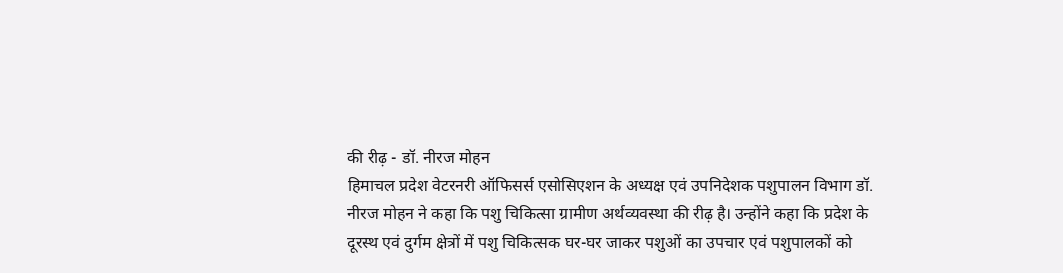की रीढ़ - डॉ. नीरज मोहन
हिमाचल प्रदेश वेटरनरी ऑफिसर्स एसोसिएशन के अध्यक्ष एवं उपनिदेशक पशुपालन विभाग डॉ. नीरज मोहन ने कहा कि पशु चिकित्सा ग्रामीण अर्थव्यवस्था की रीढ़ है। उन्होंने कहा कि प्रदेश के दूरस्थ एवं दुर्गम क्षेत्रों में पशु चिकित्सक घर-घर जाकर पशुओं का उपचार एवं पशुपालकों को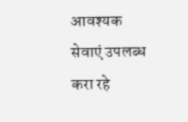आवश्यक सेवाएं उपलब्ध करा रहे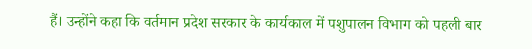हैं। उन्होंने कहा कि वर्तमान प्रदेश सरकार के कार्यकाल में पशुपालन विभाग को पहली बार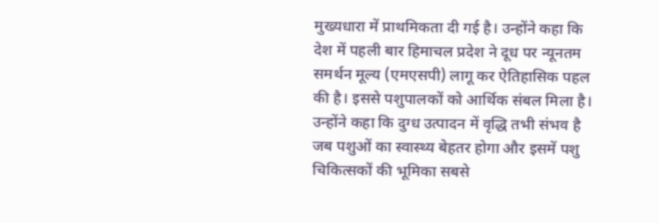मुख्यधारा में प्राथमिकता दी गई है। उन्होंने कहा कि देश में पहली बार हिमाचल प्रदेश ने दूध पर न्यूनतम समर्थन मूल्य (एमएसपी) लागू कर ऐतिहासिक पहल की है। इससे पशुपालकों को आर्थिक संबल मिला है। उन्होंने कहा कि दुग्ध उत्पादन में वृद्धि तभी संभव है जब पशुओं का स्वास्थ्य बेहतर होगा और इसमें पशु चिकित्सकों की भूमिका सबसे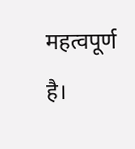महत्वपूर्ण है।